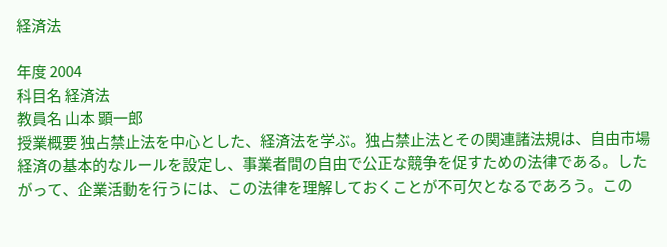経済法

年度 2004
科目名 経済法
教員名 山本 顕一郎
授業概要 独占禁止法を中心とした、経済法を学ぶ。独占禁止法とその関連諸法規は、自由市場経済の基本的なルールを設定し、事業者間の自由で公正な競争を促すための法律である。したがって、企業活動を行うには、この法律を理解しておくことが不可欠となるであろう。この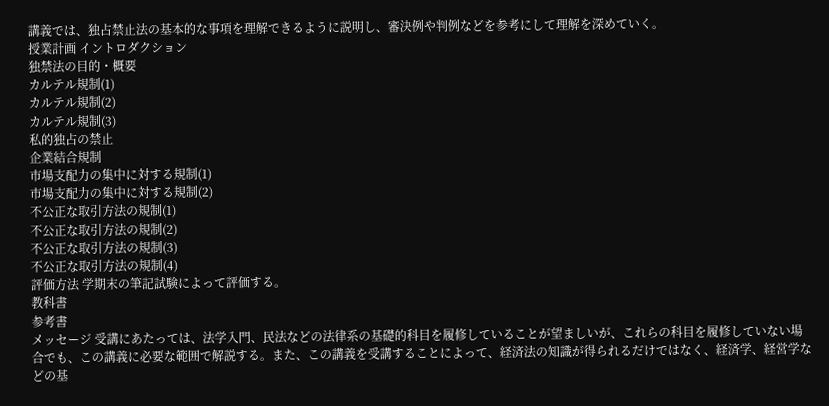講義では、独占禁止法の基本的な事項を理解できるように説明し、審決例や判例などを参考にして理解を深めていく。
授業計画 イントロダクション
独禁法の目的・概要
カルテル規制(1)
カルテル規制(2)
カルテル規制(3)
私的独占の禁止
企業結合規制
市場支配力の集中に対する規制(1)
市場支配力の集中に対する規制(2)
不公正な取引方法の規制(1)
不公正な取引方法の規制(2)
不公正な取引方法の規制(3)
不公正な取引方法の規制(4)
評価方法 学期末の筆記試験によって評価する。
教科書
参考書
メッセージ 受講にあたっては、法学入門、民法などの法律系の基礎的科目を履修していることが望ましいが、これらの科目を履修していない場合でも、この講義に必要な範囲で解説する。また、この講義を受講することによって、経済法の知識が得られるだけではなく、経済学、経営学などの基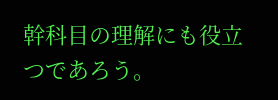幹科目の理解にも役立つであろう。